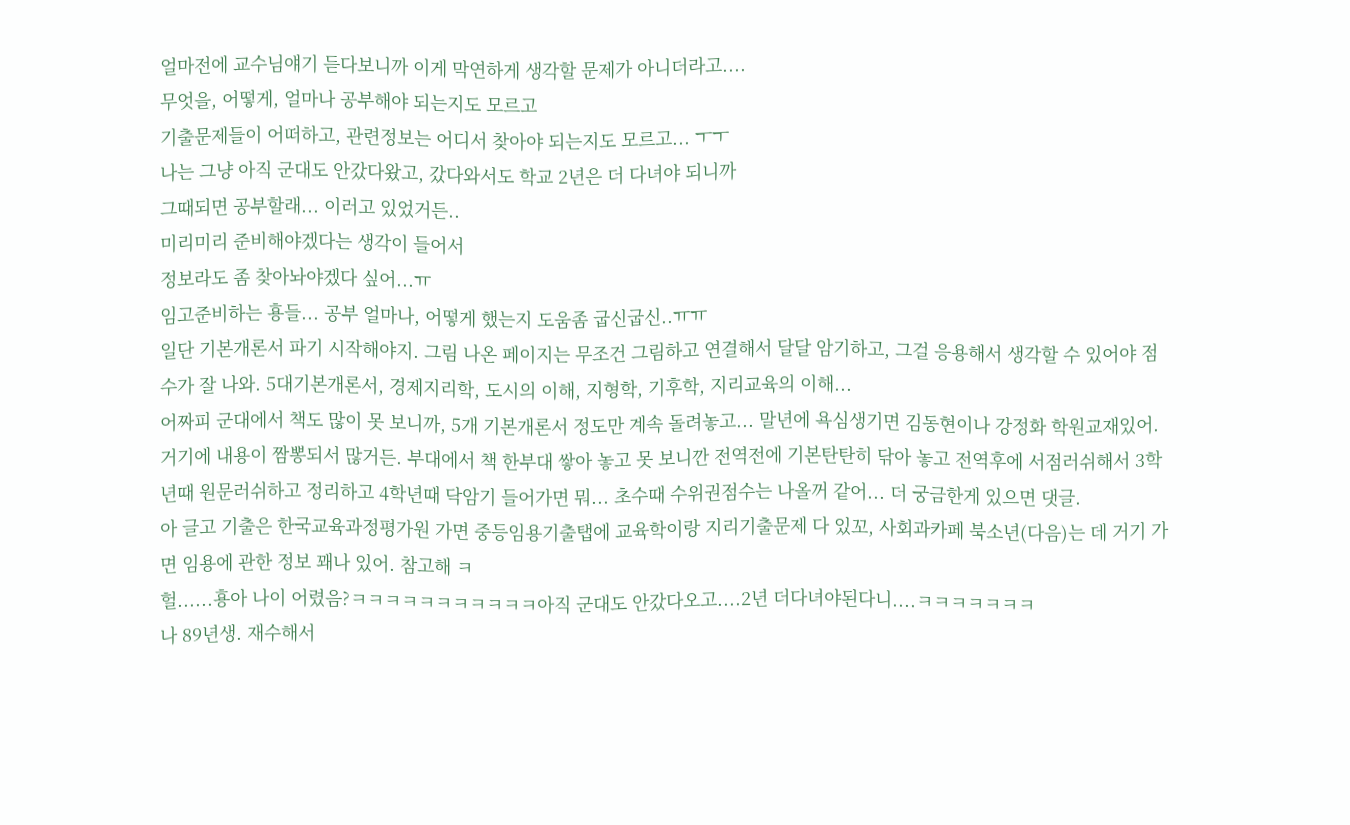얼마전에 교수님얘기 듣다보니까 이게 막연하게 생각할 문제가 아니더라고....
무엇을, 어떻게, 얼마나 공부해야 되는지도 모르고
기출문제들이 어떠하고, 관련정보는 어디서 찾아야 되는지도 모르고... ㅜㅜ
나는 그냥 아직 군대도 안갔다왔고, 갔다와서도 학교 2년은 더 다녀야 되니까
그때되면 공부할래... 이러고 있었거든..
미리미리 준비해야겠다는 생각이 들어서
정보라도 좀 찾아놔야겠다 싶어...ㅠ
임고준비하는 횽들... 공부 얼마나, 어떻게 했는지 도움좀 굽신굽신..ㅠㅠ
일단 기본개론서 파기 시작해야지. 그림 나온 페이지는 무조건 그림하고 연결해서 달달 암기하고, 그걸 응용해서 생각할 수 있어야 점수가 잘 나와. 5대기본개론서, 경제지리학, 도시의 이해, 지형학, 기후학, 지리교육의 이해...
어짜피 군대에서 책도 많이 못 보니까, 5개 기본개론서 정도만 계속 돌려놓고... 말년에 욕심생기면 김동현이나 강정화 학원교재있어. 거기에 내용이 짬뽕되서 많거든. 부대에서 책 한부대 쌓아 놓고 못 보니깐 전역전에 기본탄탄히 닦아 놓고 전역후에 서점러쉬해서 3학년때 원문러쉬하고 정리하고 4학년때 닥암기 들어가면 뭐... 초수때 수위권점수는 나올꺼 같어... 더 궁금한게 있으면 댓글.
아 글고 기출은 한국교육과정평가원 가면 중등임용기출탭에 교육학이랑 지리기출문제 다 있꼬, 사회과카페 북소년(다음)는 데 거기 가면 임용에 관한 정보 꽤나 있어. 참고해 ㅋ
헐......횽아 나이 어렸음?ㅋㅋㅋㅋㅋㅋㅋㅋㅋㅋㅋ아직 군대도 안갔다오고....2년 더다녀야된다니....ㅋㅋㅋㅋㅋㅋㅋ
나 89년생. 재수해서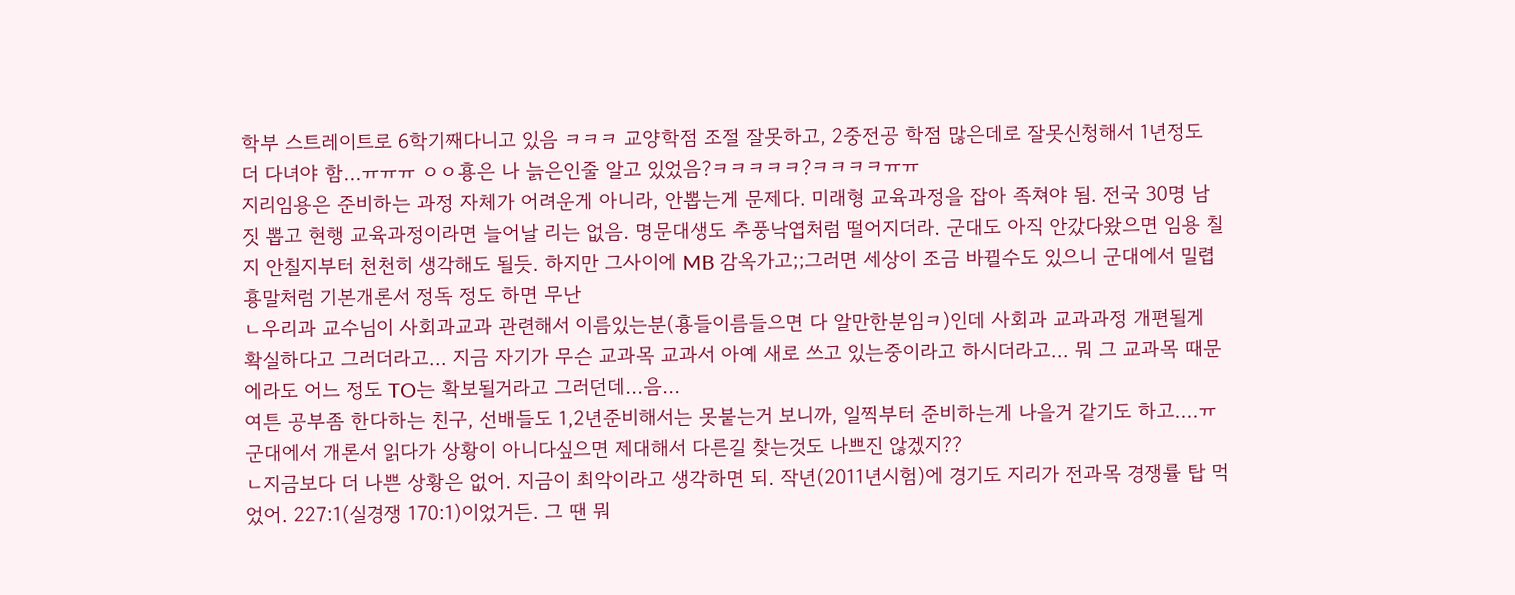학부 스트레이트로 6학기째다니고 있음 ㅋㅋㅋ 교양학점 조절 잘못하고, 2중전공 학점 많은데로 잘못신청해서 1년정도 더 다녀야 함...ㅠㅠㅠ ㅇㅇ횽은 나 늙은인줄 알고 있었음?ㅋㅋㅋㅋㅋ?ㅋㅋㅋㅋㅠㅠ
지리임용은 준비하는 과정 자체가 어려운게 아니라, 안뽑는게 문제다. 미래형 교육과정을 잡아 족쳐야 됨. 전국 30명 남짓 뽑고 현행 교육과정이라면 늘어날 리는 없음. 명문대생도 추풍낙엽처럼 떨어지더라. 군대도 아직 안갔다왔으면 임용 칠지 안칠지부터 천천히 생각해도 될듯. 하지만 그사이에 MB 감옥가고;;그러면 세상이 조금 바뀔수도 있으니 군대에서 밀렵횽말처럼 기본개론서 정독 정도 하면 무난
ㄴ우리과 교수님이 사회과교과 관련해서 이름있는분(횽들이름들으면 다 알만한분임ㅋ)인데 사회과 교과과정 개편될게 확실하다고 그러더라고... 지금 자기가 무슨 교과목 교과서 아예 새로 쓰고 있는중이라고 하시더라고... 뭐 그 교과목 때문에라도 어느 정도 TO는 확보될거라고 그러던데...음...
여튼 공부좀 한다하는 친구, 선배들도 1,2년준비해서는 못붙는거 보니까, 일찍부터 준비하는게 나을거 같기도 하고....ㅠ 군대에서 개론서 읽다가 상황이 아니다싶으면 제대해서 다른길 찾는것도 나쁘진 않겠지??
ㄴ지금보다 더 나쁜 상황은 없어. 지금이 최악이라고 생각하면 되. 작년(2011년시험)에 경기도 지리가 전과목 경쟁률 탑 먹었어. 227:1(실경쟁 170:1)이었거든. 그 땐 뭐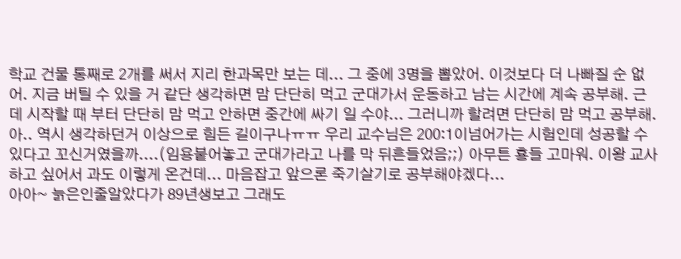학교 건물 통째로 2개를 써서 지리 한과목만 보는 데... 그 중에 3명을 뽑았어. 이것보다 더 나빠질 순 없어. 지금 버틸 수 있을 거 같단 생각하면 맘 단단히 먹고 군대가서 운동하고 남는 시간에 계속 공부해. 근데 시작할 때 부터 단단히 맘 먹고 안하면 중간에 싸기 일 수야... 그러니까 할려면 단단히 맘 먹고 공부해.
아.. 역시 생각하던거 이상으로 힘든 길이구나ㅠㅠ 우리 교수님은 200:1이넘어가는 시험인데 성공할 수 있다고 꼬신거였을까....(임용붙어놓고 군대가라고 나를 막 뒤흔들었음;;) 아무튼 횽들 고마워. 이왕 교사하고 싶어서 과도 이렇게 온건데... 마음잡고 앞으론 죽기살기로 공부해야겠다...
아아~ 늙은인줄알았다가 89년생보고 그래도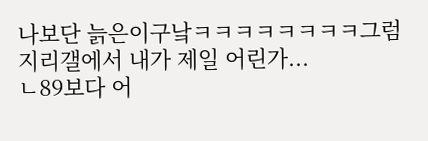나보단 늙은이구낰ㅋㅋㅋㅋㅋㅋㅋㅋ그럼 지리갤에서 내가 제일 어린가...
ㄴ89보다 어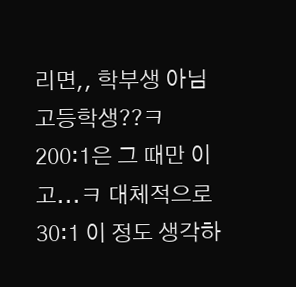리면,, 학부생 아님 고등학생??ㅋ
200:1은 그 때만 이고...ㅋ 대체적으로 30:1 이 정도 생각하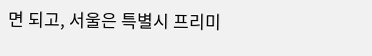면 되고, 서울은 특별시 프리미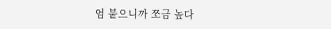엄 붙으니까 쪼금 높다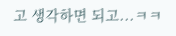고 생각하면 되고...ㅋㅋ